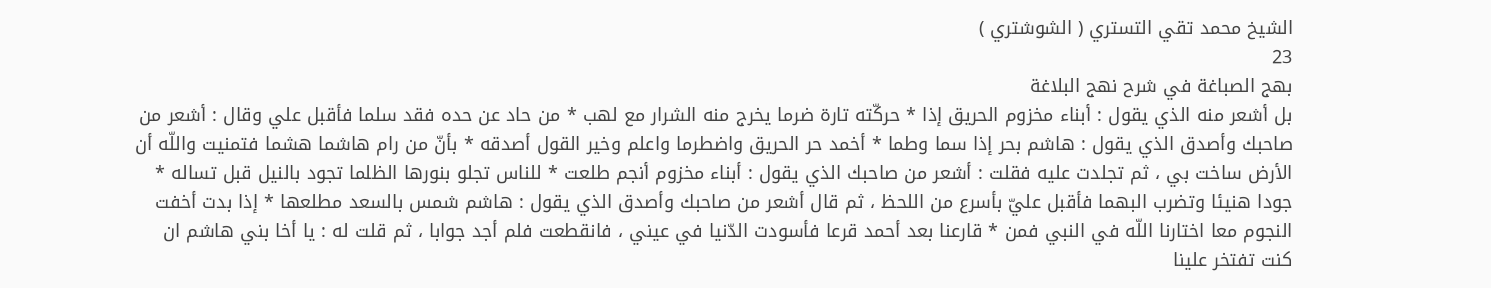الشيخ محمد تقي التستري ( الشوشتري )
23
بهج الصباغة في شرح نهج البلاغة
بل أشعر منه الذي يقول : أبناء مخزوم الحريق إذا * حركّته تارة ضرما يخرج منه الشرار مع لهب * من حاد عن حده فقد سلما فأقبل علي وقال : أشعر من صاحبك وأصدق الذي يقول : هاشم بحر إذا سما وطما * أخمد حر الحريق واضطرما واعلم وخير القول أصدقه * بأنّ من رام هاشما هشما فتمنيت واللّه أن الأرض ساخت بي ، ثم تجلدت عليه فقلت : أشعر من صاحبك الذي يقول : أبناء مخزوم أنجم طلعت * للناس تجلو بنورها الظلما تجود بالنيل قبل تساله * جودا هنيئا وتضرب البهما فأقبل عليّ بأسرع من اللحظ ، ثم قال أشعر من صاحبك وأصدق الذي يقول : هاشم شمس بالسعد مطلعها * إذا بدت أخفت النجوم معا اختارنا اللّه في النبي فمن * قارعنا بعد أحمد قرعا فأسودت الدّنيا في عيني ، فانقطعت فلم أجد جوابا ، ثم قلت له : يا أخا بني هاشم ان كنت تفتخر علينا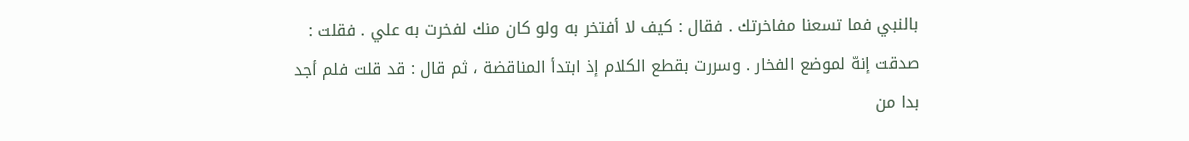بالنبي فما تسعنا مفاخرتك . فقال : كيف لا أفتخر به ولو كان منك لفخرت به علي . فقلت : صدقت إنهّ لموضع الفخار . وسررت بقطع الكلام إذ ابتدأ المناقضة ، ثم قال : قد قلت فلم أجد بدا من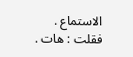الاستماع . فقلت : هات .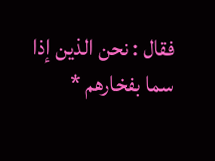فقال : نحن الذين إذا سما بفخارهم *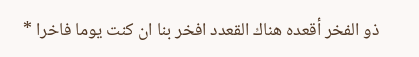ذو الفخر أقعده هناك القعدد افخر بنا ان كنت يوما فاخرا *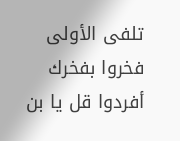تلفى الأولى فخروا بفخرك أفردوا قل يا بن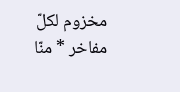مخزوم لكلّ مفاخر * منّا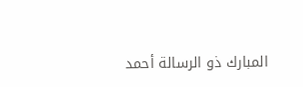المبارك ذو الرسالة أحمد